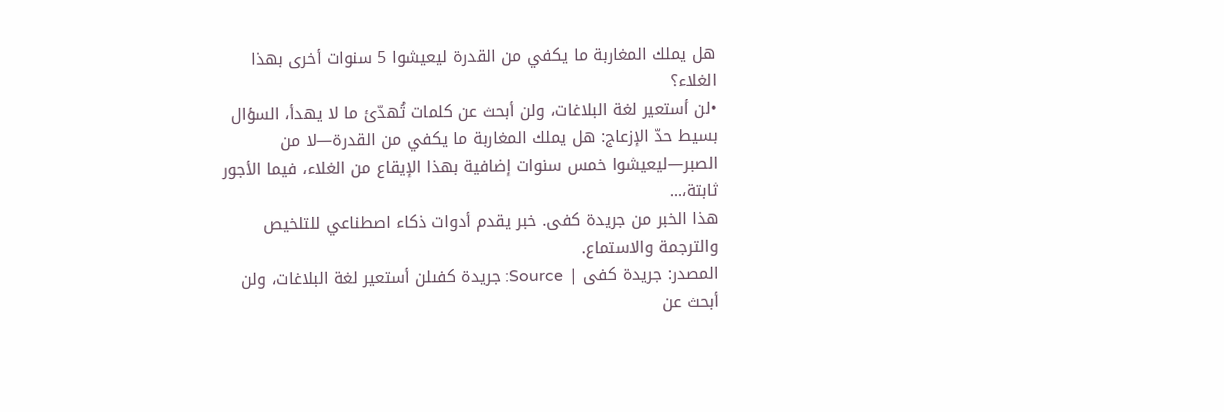هل يملك المغاربة ما يكفي من القدرة ليعيشوا 5 سنوات أخرى بهذا الغلاء؟
•لن أستعير لغة البلاغات، ولن أبحث عن كلمات تُهدّئ ما لا يهدأ، السؤال بسيط حدّ الإزعاج: هل يملك المغاربة ما يكفي من القدرة—لا من الصبر—ليعيشوا خمس سنوات إضافية بهذا الإيقاع من الغلاء، فيما الأجور ثابتة،...
هذا الخبر من جريدة كفى. خبر يقدم أدوات ذكاء اصطناعي للتلخيص والترجمة والاستماع.
المصدر: جريدة كفى | Source: جريدة كفىلن أستعير لغة البلاغات، ولن أبحث عن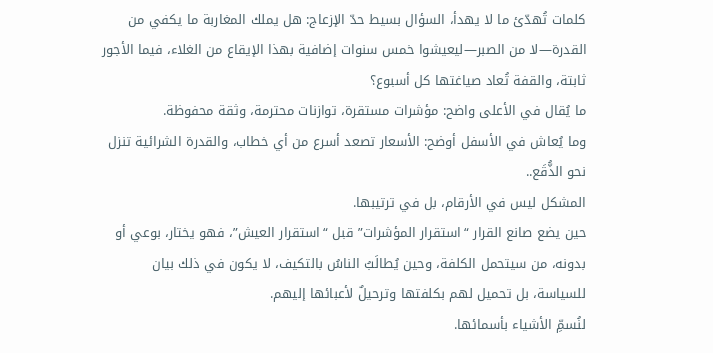كلمات تُهدّئ ما لا يهدأ، السؤال بسيط حدّ الإزعاج: هل يملك المغاربة ما يكفي من القدرة—لا من الصبر—ليعيشوا خمس سنوات إضافية بهذا الإيقاع من الغلاء، فيما الأجور ثابتة، والقفة تُعاد صياغتها كل أسبوع؟
ما يُقال في الأعلى واضح: مؤشرات مستقرة، توازنات محترمة، وثقة محفوظة.
وما يُعاش في الأسفل أوضح: الأسعار تصعد أسرع من أي خطاب، والقدرة الشرائية تنزل نحو الذُّقَع..
المشكل ليس في الأرقام، بل في ترتيبها.
حين يضع صانع القرار “استقرار المؤشرات” قبل “استقرار العيش”، فهو يختار، بوعي أو بدونه، من سيتحمل الكلفة، وحين يُطالَبُ الناسُ بالتكيف، لا يكون في ذلك بيان للسياسة، بل تحميل لهم بكلفتها وترحيلٌ لأعبائها إليهم.
لنُسمِّ الأشياء بأسمائها.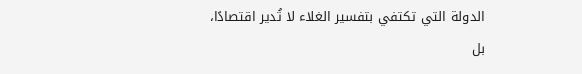الدولة التي تكتفي بتفسير الغلاء لا تُدير اقتصادًا، بل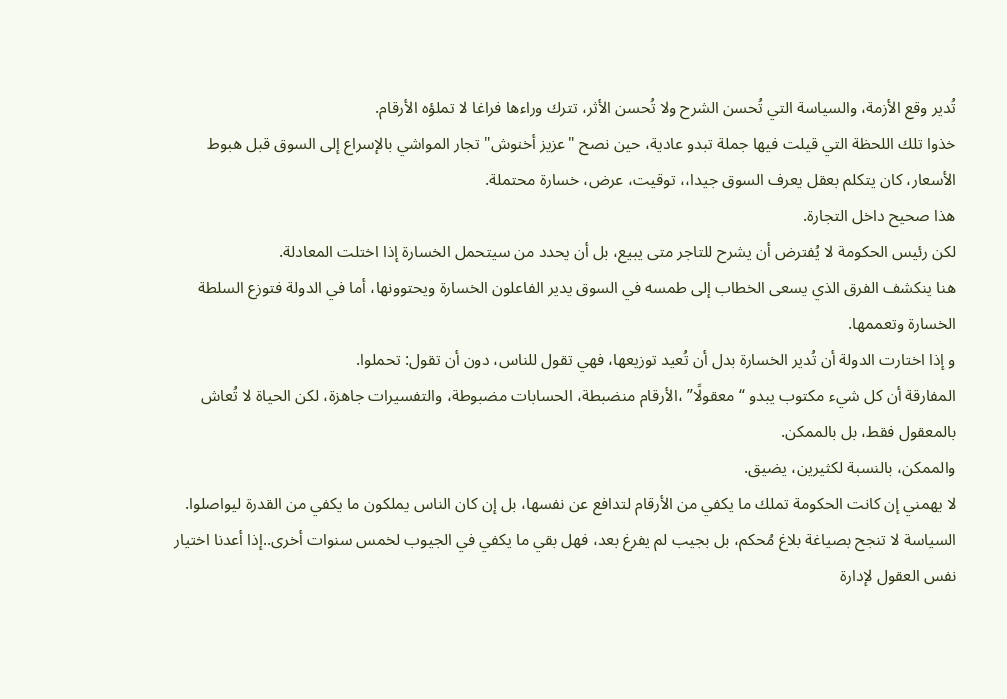تُدير وقع الأزمة، والسياسة التي تُحسن الشرح ولا تُحسن الأثر، تترك وراءها فراغا لا تملؤه الأرقام.
خذوا تلك اللحظة التي قيلت فيها جملة تبدو عادية، حين نصح "عزيز أخنوش" تجار المواشي بالإسراع إلى السوق قبل هبوط الأسعار، كان يتكلم بعقل يعرف السوق جيدا،، توقيت، عرض، خسارة محتملة.
هذا صحيح داخل التجارة.
لكن رئيس الحكومة لا يُفترض أن يشرح للتاجر متى يبيع، بل أن يحدد من سيتحمل الخسارة إذا اختلت المعادلة.
هنا ينكشف الفرق الذي يسعى الخطاب إلى طمسه في السوق يدير الفاعلون الخسارة ويحتوونها، أما في الدولة فتوزع السلطة الخسارة وتعممها.
و إذا اختارت الدولة أن تُدير الخسارة بدل أن تُعيد توزيعها، فهي تقول للناس، دون أن تقول: تحملوا.
المفارقة أن كل شيء مكتوب يبدو “معقولًا” ،الأرقام منضبطة، الحسابات مضبوطة، والتفسيرات جاهزة، لكن الحياة لا تُعاش بالمعقول فقط، بل بالممكن.
والممكن، بالنسبة لكثيرين، يضيق.
لا يهمني إن كانت الحكومة تملك ما يكفي من الأرقام لتدافع عن نفسها، بل إن كان الناس يملكون ما يكفي من القدرة ليواصلوا.
السياسة لا تنجح بصياغة بلاغ مُحكم، بل بجيب لم يفرغ بعد، فهل بقي ما يكفي في الجيوب لخمس سنوات أخرى..إذا أعدنا اختيار نفس العقول لإدارة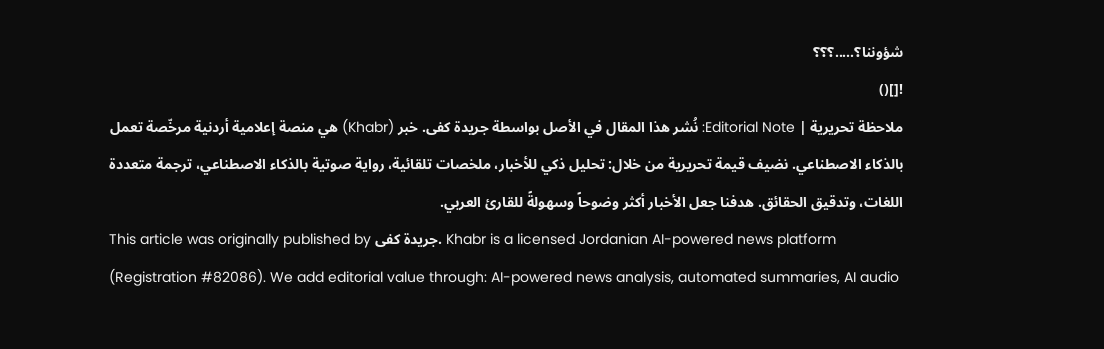شؤوننا؟.....؟؟؟
![]()
ملاحظة تحريرية | Editorial Note: نُشر هذا المقال في الأصل بواسطة جريدة كفى. خبر (Khabr) هي منصة إعلامية أردنية مرخّصة تعمل بالذكاء الاصطناعي. نضيف قيمة تحريرية من خلال: تحليل ذكي للأخبار، ملخصات تلقائية، رواية صوتية بالذكاء الاصطناعي، ترجمة متعددة اللغات، وتدقيق الحقائق. هدفنا جعل الأخبار أكثر وضوحاً وسهولةً للقارئ العربي.
This article was originally published by جريدة كفى. Khabr is a licensed Jordanian AI-powered news platform (Registration #82086). We add editorial value through: AI-powered news analysis, automated summaries, AI audio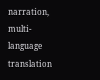narration, multi-language translation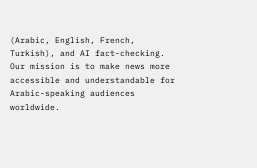(Arabic, English, French, Turkish), and AI fact-checking. Our mission is to make news more accessible and understandable for Arabic-speaking audiences worldwide.